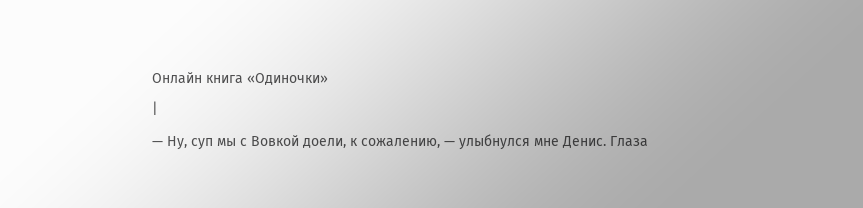Онлайн книга «Одиночки»
|
— Ну, суп мы с Вовкой доели, к сожалению, — улыбнулся мне Денис. Глаза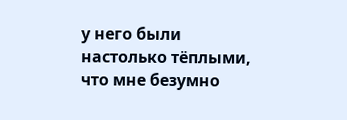у него были настолько тёплыми, что мне безумно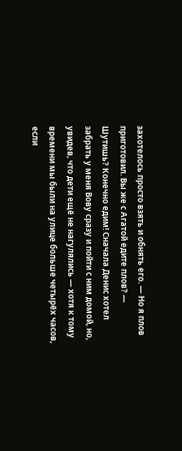захотелось просто взять и обнять его. — Но я плов приготовил. Вы же с Агатой едите плов? — Шутишь? Конечно едим! Сначала Денис хотел забрать у меня Вову сразу и пойти с ним домой, но, увидев, что дети ещё не нагулялись — хотя к тому времени мы были на улице больше четырёх часов, если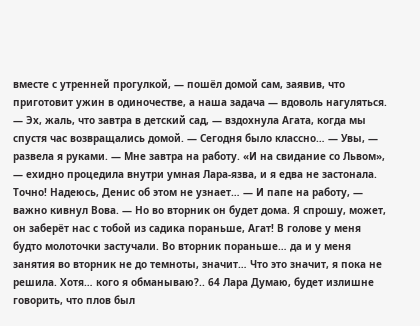вместе с утренней прогулкой, — пошёл домой сам, заявив, что приготовит ужин в одиночестве, а наша задача — вдоволь нагуляться. — Эх, жаль, что завтра в детский сад, — вздохнула Агата, когда мы спустя час возвращались домой. — Сегодня было классно… — Увы, — развела я руками. — Мне завтра на работу. «И на свидание со Львом», — ехидно процедила внутри умная Лара-язва, и я едва не застонала. Точно! Надеюсь, Денис об этом не узнает… — И папе на работу, — важно кивнул Вова. — Но во вторник он будет дома. Я спрошу, может, он заберёт нас с тобой из садика пораньше, Агат! В голове у меня будто молоточки застучали. Во вторник пораньше… да и у меня занятия во вторник не до темноты, значит… Что это значит, я пока не решила. Хотя… кого я обманываю?.. 64 Лара Думаю, будет излишне говорить, что плов был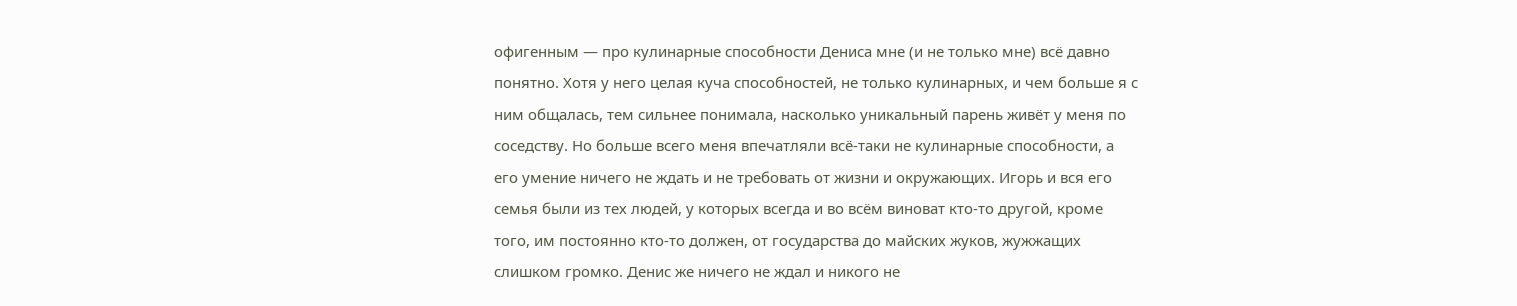офигенным — про кулинарные способности Дениса мне (и не только мне) всё давно понятно. Хотя у него целая куча способностей, не только кулинарных, и чем больше я с ним общалась, тем сильнее понимала, насколько уникальный парень живёт у меня по соседству. Но больше всего меня впечатляли всё-таки не кулинарные способности, а его умение ничего не ждать и не требовать от жизни и окружающих. Игорь и вся его семья были из тех людей, у которых всегда и во всём виноват кто-то другой, кроме того, им постоянно кто-то должен, от государства до майских жуков, жужжащих слишком громко. Денис же ничего не ждал и никого не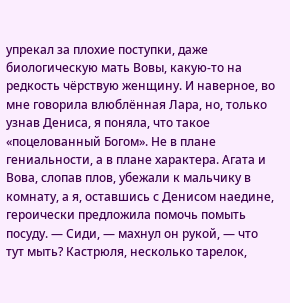упрекал за плохие поступки, даже биологическую мать Вовы, какую-то на редкость чёрствую женщину. И наверное, во мне говорила влюблённая Лара, но, только узнав Дениса, я поняла, что такое «поцелованный Богом». Не в плане гениальности, а в плане характера. Агата и Вова, слопав плов, убежали к мальчику в комнату, а я, оставшись с Денисом наедине, героически предложила помочь помыть посуду. — Сиди, — махнул он рукой, — что тут мыть? Кастрюля, несколько тарелок,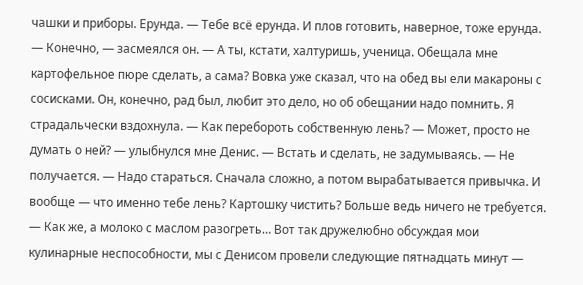чашки и приборы. Ерунда. — Тебе всё ерунда. И плов готовить, наверное, тоже ерунда. — Конечно, — засмеялся он. — А ты, кстати, халтуришь, ученица. Обещала мне картофельное пюре сделать, а сама? Вовка уже сказал, что на обед вы ели макароны с сосисками. Он, конечно, рад был, любит это дело, но об обещании надо помнить. Я страдальчески вздохнула. — Как перебороть собственную лень? — Может, просто не думать о ней? — улыбнулся мне Денис. — Встать и сделать, не задумываясь. — Не получается. — Надо стараться. Сначала сложно, а потом вырабатывается привычка. И вообще — что именно тебе лень? Картошку чистить? Больше ведь ничего не требуется. — Как же, а молоко с маслом разогреть… Вот так дружелюбно обсуждая мои кулинарные неспособности, мы с Денисом провели следующие пятнадцать минут —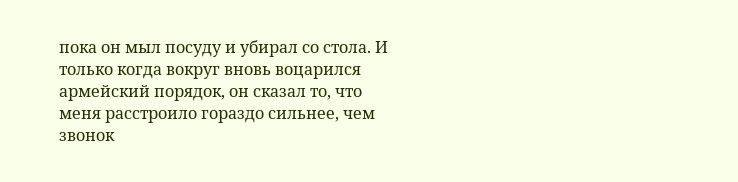пока он мыл посуду и убирал со стола. И только когда вокруг вновь воцарился армейский порядок, он сказал то, что меня расстроило гораздо сильнее, чем звонок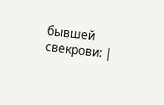бывшей свекрови: |